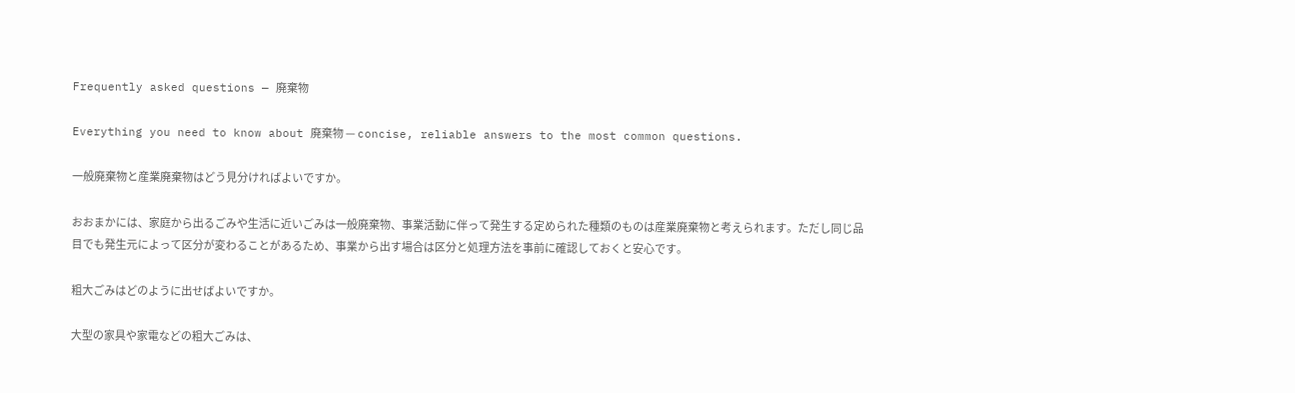Frequently asked questions — 廃棄物

Everything you need to know about 廃棄物 — concise, reliable answers to the most common questions.

一般廃棄物と産業廃棄物はどう見分ければよいですか。

おおまかには、家庭から出るごみや生活に近いごみは一般廃棄物、事業活動に伴って発生する定められた種類のものは産業廃棄物と考えられます。ただし同じ品目でも発生元によって区分が変わることがあるため、事業から出す場合は区分と処理方法を事前に確認しておくと安心です。

粗大ごみはどのように出せばよいですか。

大型の家具や家電などの粗大ごみは、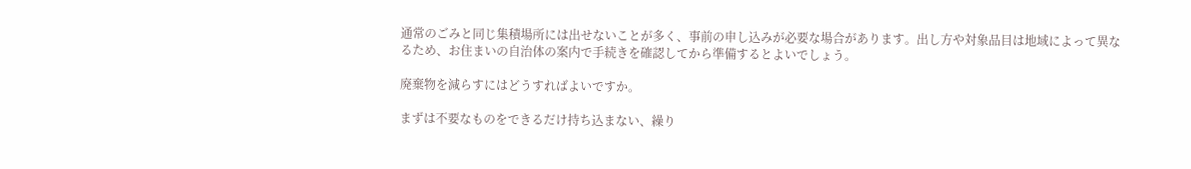通常のごみと同じ集積場所には出せないことが多く、事前の申し込みが必要な場合があります。出し方や対象品目は地域によって異なるため、お住まいの自治体の案内で手続きを確認してから準備するとよいでしょう。

廃棄物を減らすにはどうすればよいですか。

まずは不要なものをできるだけ持ち込まない、繰り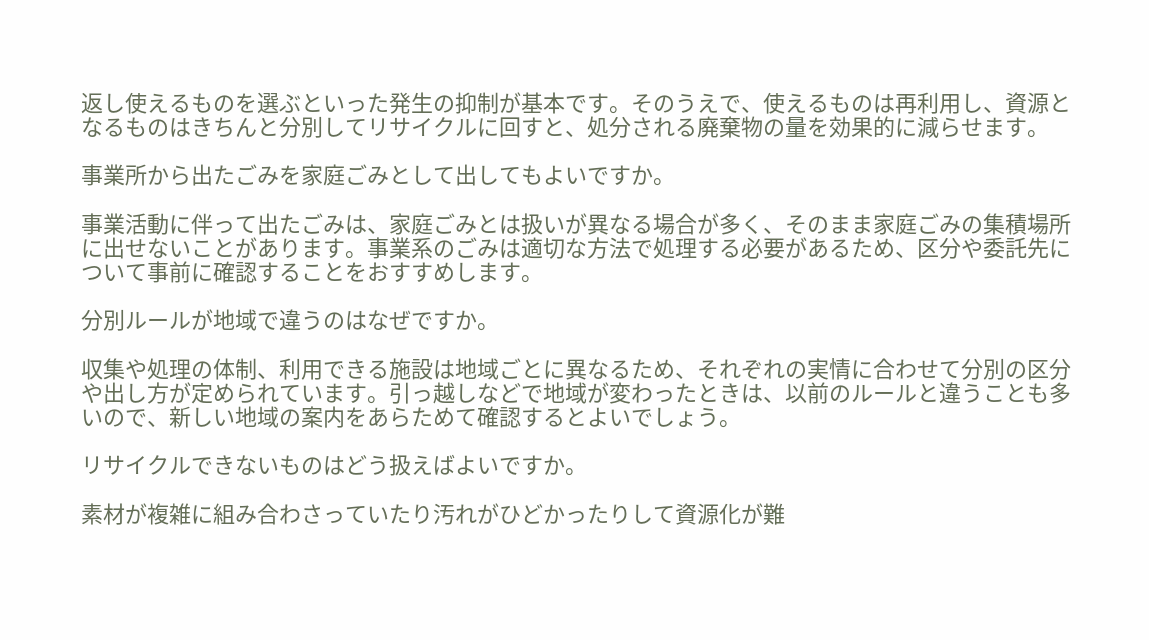返し使えるものを選ぶといった発生の抑制が基本です。そのうえで、使えるものは再利用し、資源となるものはきちんと分別してリサイクルに回すと、処分される廃棄物の量を効果的に減らせます。

事業所から出たごみを家庭ごみとして出してもよいですか。

事業活動に伴って出たごみは、家庭ごみとは扱いが異なる場合が多く、そのまま家庭ごみの集積場所に出せないことがあります。事業系のごみは適切な方法で処理する必要があるため、区分や委託先について事前に確認することをおすすめします。

分別ルールが地域で違うのはなぜですか。

収集や処理の体制、利用できる施設は地域ごとに異なるため、それぞれの実情に合わせて分別の区分や出し方が定められています。引っ越しなどで地域が変わったときは、以前のルールと違うことも多いので、新しい地域の案内をあらためて確認するとよいでしょう。

リサイクルできないものはどう扱えばよいですか。

素材が複雑に組み合わさっていたり汚れがひどかったりして資源化が難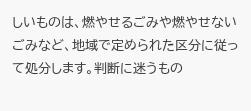しいものは、燃やせるごみや燃やせないごみなど、地域で定められた区分に従って処分します。判断に迷うもの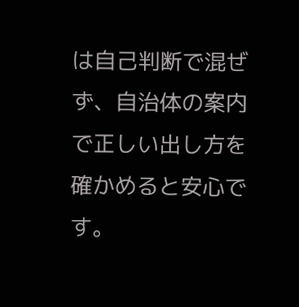は自己判断で混ぜず、自治体の案内で正しい出し方を確かめると安心です。